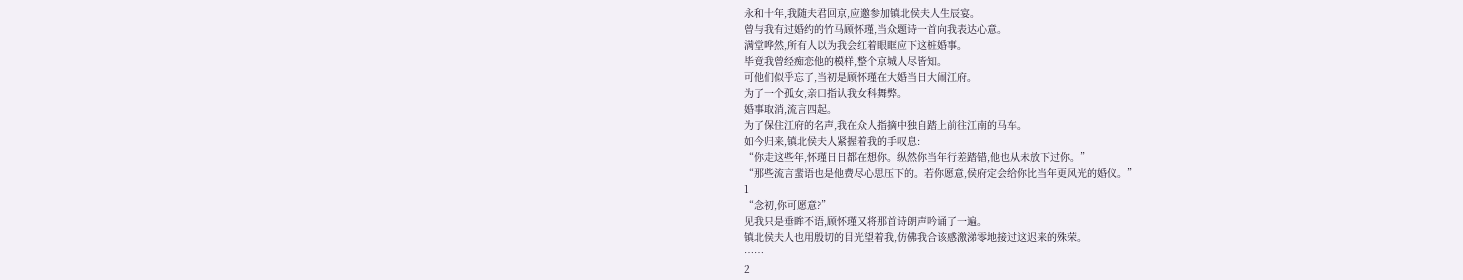永和十年,我随夫君回京,应邀参加镇北侯夫人生辰宴。
曾与我有过婚约的竹马顾怀瑾,当众题诗一首向我表达心意。
满堂哗然,所有人以为我会红着眼眶应下这桩婚事。
毕竟我曾经痴恋他的模样,整个京城人尽皆知。
可他们似乎忘了,当初是顾怀瑾在大婚当日大闹江府。
为了一个孤女,亲口指认我女科舞弊。
婚事取消,流言四起。
为了保住江府的名声,我在众人指摘中独自踏上前往江南的马车。
如今归来,镇北侯夫人紧握着我的手叹息:
“你走这些年,怀瑾日日都在想你。纵然你当年行差踏错,他也从未放下过你。”
“那些流言蜚语也是他费尽心思压下的。若你愿意,侯府定会给你比当年更风光的婚仪。”
1
“念初,你可愿意?”
见我只是垂眸不语,顾怀瑾又将那首诗朗声吟诵了一遍。
镇北侯夫人也用殷切的目光望着我,仿佛我合该感激涕零地接过这迟来的殊荣。
……
2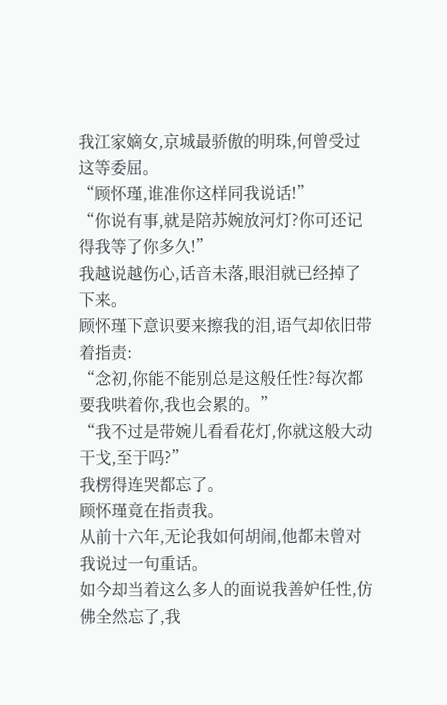我江家嫡女,京城最骄傲的明珠,何曾受过这等委屈。
“顾怀瑾,谁准你这样同我说话!”
“你说有事,就是陪苏婉放河灯?你可还记得我等了你多久!”
我越说越伤心,话音未落,眼泪就已经掉了下来。
顾怀瑾下意识要来擦我的泪,语气却依旧带着指责:
“念初,你能不能别总是这般任性?每次都要我哄着你,我也会累的。”
“我不过是带婉儿看看花灯,你就这般大动干戈,至于吗?”
我楞得连哭都忘了。
顾怀瑾竟在指责我。
从前十六年,无论我如何胡闹,他都未曾对我说过一句重话。
如今却当着这么多人的面说我善妒任性,仿佛全然忘了,我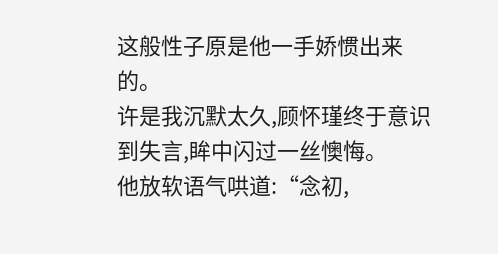这般性子原是他一手娇惯出来的。
许是我沉默太久,顾怀瑾终于意识到失言,眸中闪过一丝懊悔。
他放软语气哄道:“念初,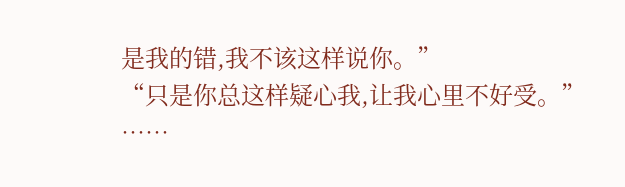是我的错,我不该这样说你。”
“只是你总这样疑心我,让我心里不好受。”
……